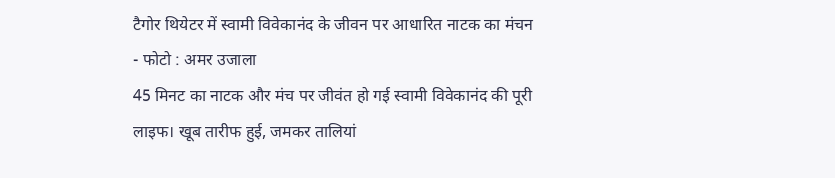टैगोर थियेटर में स्वामी विवेकानंद के जीवन पर आधारित नाटक का मंचन
- फोटो : अमर उजाला
45 मिनट का नाटक और मंच पर जीवंत हो गई स्वामी विवेकानंद की पूरी लाइफ। खूब तारीफ हुई, जमकर तालियां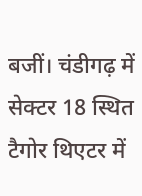बजीं। चंडीगढ़ में सेक्टर 18 स्थित टैगोर थिएटर में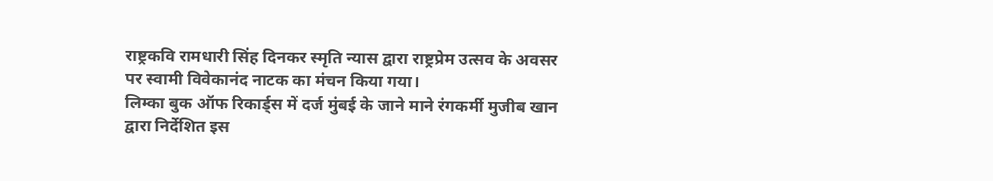राष्ट्रकवि रामधारी सिंह दिनकर स्मृति न्यास द्वारा राष्ट्रप्रेम उत्सव के अवसर पर स्वामी विवेकानंद नाटक का मंचन किया गया।
लिम्का बुक ऑफ रिकार्ड्स में दर्ज मुंबई के जाने माने रंगकर्मी मुजीब खान द्वारा निर्देशित इस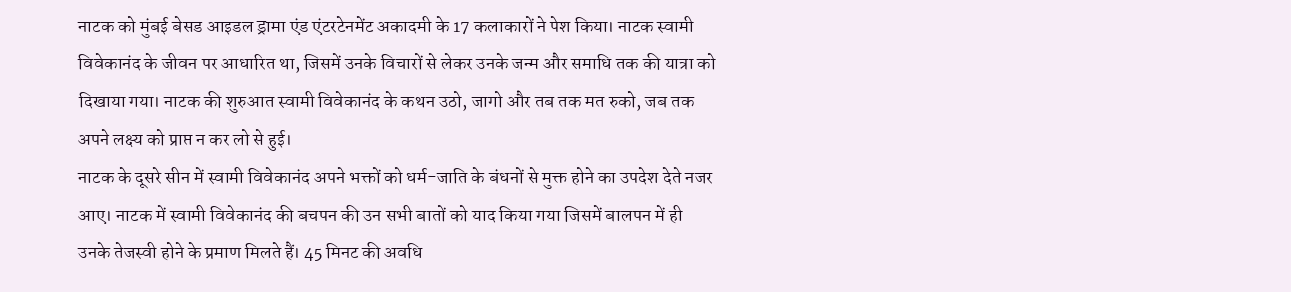नाटक को मुंबई बेसड आइडल ड्रामा एंड एंटरटेनमेंट अकादमी के 17 कलाकारों ने पेश किया। नाटक स्वामी विवेकानंद के जीवन पर आधारित था, जिसमें उनके विचारों से लेकर उनके जन्म और समाधि तक की यात्रा को दिखाया गया। नाटक की शुरुआत स्वामी विवेकानंद के कथन उठो, जागो और तब तक मत रुको, जब तक अपने लक्ष्य को प्राप्त न कर लो से हुई।
नाटक के दूसरे सीन में स्वामी विवेकानंद अपने भक्तों को धर्म-जाति के बंधनों से मुक्त होने का उपदेश देते नजर आए। नाटक में स्वामी विवेकानंद की बचपन की उन सभी बातों को याद किया गया जिसमें बालपन में ही उनके तेजस्वी होने के प्रमाण मिलते हैं। 45 मिनट की अवधि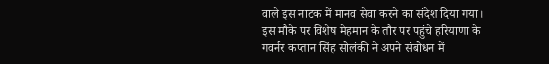वाले इस नाटक में मानव सेवा करने का संदेश दिया गया।
इस मौके पर विशेष मेहमान के तौर पर पहुंचे हरियाणा के गवर्नर कप्तान सिंह सोलंकी ने अपने संबोधन में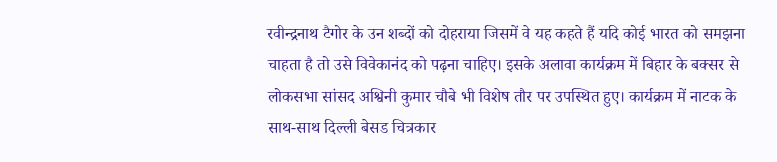रवीन्द्रनाथ टैगोर के उन शब्दों को दोहराया जिसमें वे यह कहते हैं यदि कोई भारत को समझना चाहता है तो उसे विवेकानंद को पढ़ना चाहिए। इसके अलावा कार्यक्रम में बिहार के बक्सर से लोकसभा सांसद अश्विनी कुमार चौबे भी विशेष तौर पर उपस्थित हुए। कार्यक्रम में नाटक के साथ-साथ दिल्ली बेसड चित्रकार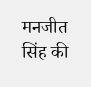मनजीत सिंह की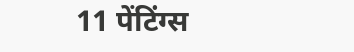11 पेंटिंग्स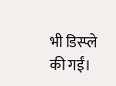भी डिस्प्ले की गईं।